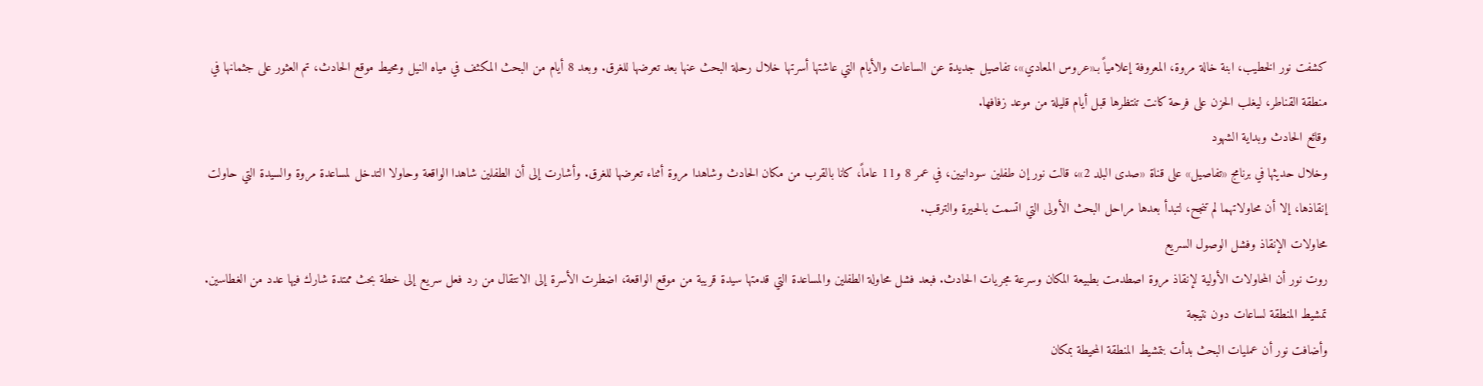كشفت نور الخطيب، ابنة خالة مروة، المعروفة إعلامياً بـ«عروس المعادي»، تفاصيل جديدة عن الساعات والأيام التي عاشتها أسرتها خلال رحلة البحث عنها بعد تعرضها للغرق. وبعد 8 أيام من البحث المكثف في مياه النيل ومحيط موقع الحادث، تم العثور على جثمانها في منطقة القناطر، ليغلب الحزن على فرحة كانت تنتظرها قبل أيام قليلة من موعد زفافها.
وقائع الحادث وبداية الشهود
وخلال حديثها في برنامج «تفاصيل» على قناة «صدى البلد 2»، قالت نور إن طفلين سودانيين، في عمر 8 و11 عاماً، كانا بالقرب من مكان الحادث وشاهدا مروة أثناء تعرضها للغرق. وأشارت إلى أن الطفلين شاهدا الواقعة وحاولا التدخل لمساعدة مروة والسيدة التي حاولت إنقاذها، إلا أن محاولاتهما لم تنجح، لتبدأ بعدها مراحل البحث الأولى التي اتسمت بالحيرة والترقب.
محاولات الإنقاذ وفشل الوصول السريع
روت نور أن المحاولات الأولية لإنقاذ مروة اصطدمت بطبيعة المكان وسرعة مجريات الحادث. فبعد فشل محاولة الطفلين والمساعدة التي قدمتها سيدة قريبة من موقع الواقعة، اضطرت الأسرة إلى الانتقال من رد فعل سريع إلى خطة بحث ممتدة شارك فيها عدد من الغطاسين.
تمشيط المنطقة لساعات دون نتيجة
وأضافت نور أن عمليات البحث بدأت بتمشيط المنطقة المحيطة بمكان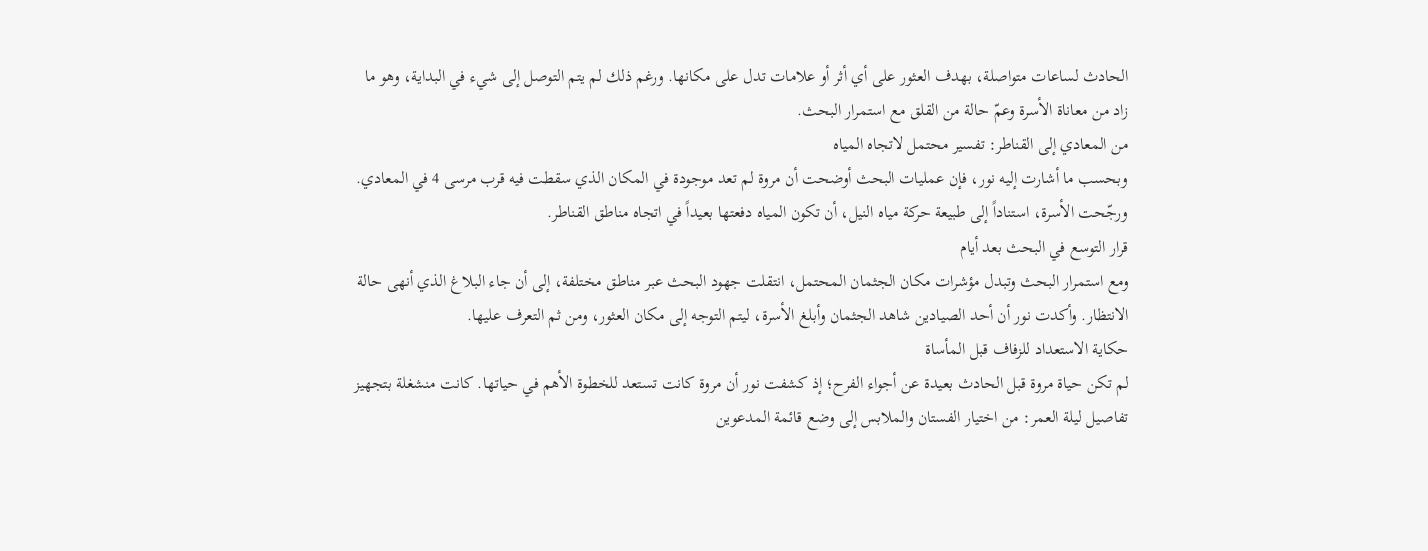الحادث لساعات متواصلة، بهدف العثور على أي أثر أو علامات تدل على مكانها. ورغم ذلك لم يتم التوصل إلى شيء في البداية، وهو ما زاد من معاناة الأسرة وعمّ حالة من القلق مع استمرار البحث.
من المعادي إلى القناطر: تفسير محتمل لاتجاه المياه
وبحسب ما أشارت إليه نور، فإن عمليات البحث أوضحت أن مروة لم تعد موجودة في المكان الذي سقطت فيه قرب مرسى 4 في المعادي. ورجّحت الأسرة، استناداً إلى طبيعة حركة مياه النيل، أن تكون المياه دفعتها بعيداً في اتجاه مناطق القناطر.
قرار التوسع في البحث بعد أيام
ومع استمرار البحث وتبدل مؤشرات مكان الجثمان المحتمل، انتقلت جهود البحث عبر مناطق مختلفة، إلى أن جاء البلاغ الذي أنهى حالة الانتظار. وأكدت نور أن أحد الصيادين شاهد الجثمان وأبلغ الأسرة، ليتم التوجه إلى مكان العثور، ومن ثم التعرف عليها.
حكاية الاستعداد للزفاف قبل المأساة
لم تكن حياة مروة قبل الحادث بعيدة عن أجواء الفرح؛ إذ كشفت نور أن مروة كانت تستعد للخطوة الأهم في حياتها. كانت منشغلة بتجهيز تفاصيل ليلة العمر: من اختيار الفستان والملابس إلى وضع قائمة المدعوين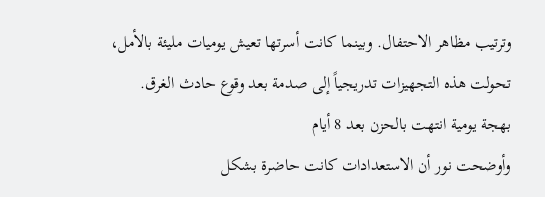وترتيب مظاهر الاحتفال. وبينما كانت أسرتها تعيش يوميات مليئة بالأمل، تحولت هذه التجهيزات تدريجياً إلى صدمة بعد وقوع حادث الغرق.
بهجة يومية انتهت بالحزن بعد 8 أيام
وأوضحت نور أن الاستعدادات كانت حاضرة بشكل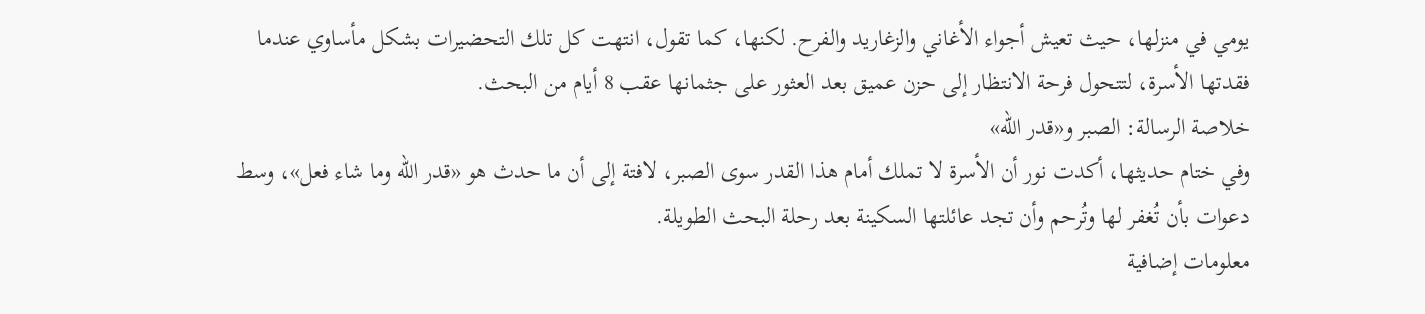يومي في منزلها، حيث تعيش أجواء الأغاني والزغاريد والفرح. لكنها، كما تقول، انتهت كل تلك التحضيرات بشكل مأساوي عندما فقدتها الأسرة، لتتحول فرحة الانتظار إلى حزن عميق بعد العثور على جثمانها عقب 8 أيام من البحث.
خلاصة الرسالة: الصبر و«قدر الله»
وفي ختام حديثها، أكدت نور أن الأسرة لا تملك أمام هذا القدر سوى الصبر، لافتة إلى أن ما حدث هو «قدر الله وما شاء فعل»، وسط دعوات بأن تُغفر لها وتُرحم وأن تجد عائلتها السكينة بعد رحلة البحث الطويلة.
معلومات إضافية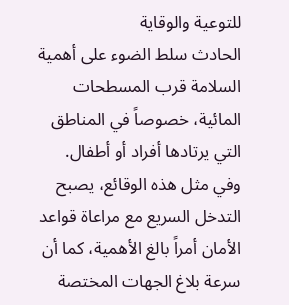للتوعية والوقاية
الحادث سلط الضوء على أهمية السلامة قرب المسطحات المائية، خصوصاً في المناطق التي يرتادها أفراد أو أطفال. وفي مثل هذه الوقائع، يصبح التدخل السريع مع مراعاة قواعد الأمان أمراً بالغ الأهمية، كما أن سرعة بلاغ الجهات المختصة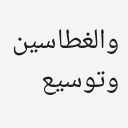والغطاسين وتوسيع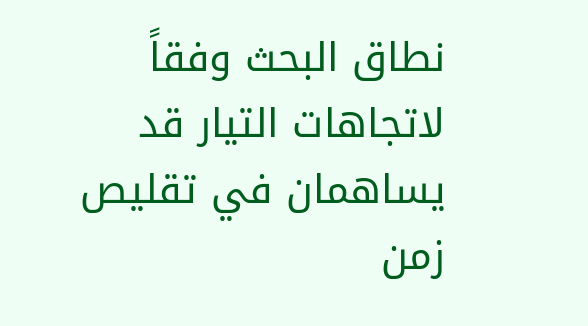نطاق البحث وفقاً لاتجاهات التيار قد يساهمان في تقليص زمن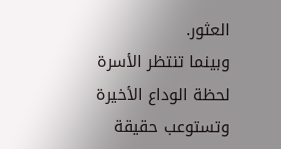العثور.
وبينما تنتظر الأسرة لحظة الوداع الأخيرة وتستوعب حقيقة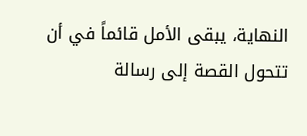النهاية، يبقى الأمل قائماً في أن تتحول القصة إلى رسالة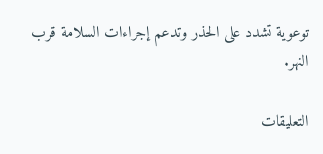توعوية تشدد على الحذر وتدعم إجراءات السلامة قرب النهر.

التعليقات